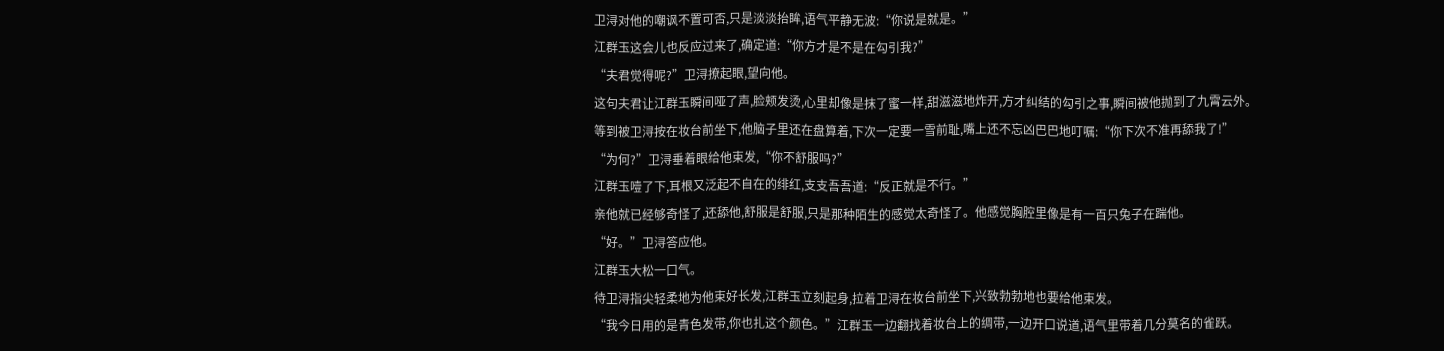卫浔对他的嘲讽不置可否,只是淡淡抬眸,语气平静无波:“你说是就是。”
江群玉这会儿也反应过来了,确定道:“你方才是不是在勾引我?”
“夫君觉得呢?”卫浔撩起眼,望向他。
这句夫君让江群玉瞬间哑了声,脸颊发烫,心里却像是抹了蜜一样,甜滋滋地炸开,方才纠结的勾引之事,瞬间被他抛到了九霄云外。
等到被卫浔按在妆台前坐下,他脑子里还在盘算着,下次一定要一雪前耻,嘴上还不忘凶巴巴地叮嘱:“你下次不准再舔我了!”
“为何?”卫浔垂着眼给他束发,“你不舒服吗?”
江群玉噎了下,耳根又泛起不自在的绯红,支支吾吾道:“反正就是不行。”
亲他就已经够奇怪了,还舔他,舒服是舒服,只是那种陌生的感觉太奇怪了。他感觉胸腔里像是有一百只兔子在踹他。
“好。”卫浔答应他。
江群玉大松一口气。
待卫浔指尖轻柔地为他束好长发,江群玉立刻起身,拉着卫浔在妆台前坐下,兴致勃勃地也要给他束发。
“我今日用的是青色发带,你也扎这个颜色。”江群玉一边翻找着妆台上的绸带,一边开口说道,语气里带着几分莫名的雀跃。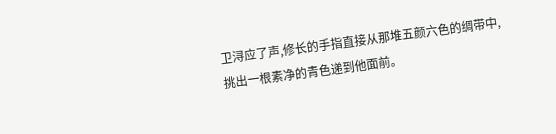卫浔应了声,修长的手指直接从那堆五颜六色的绸带中,挑出一根素净的青色递到他面前。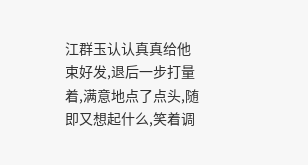江群玉认认真真给他束好发,退后一步打量着,满意地点了点头,随即又想起什么,笑着调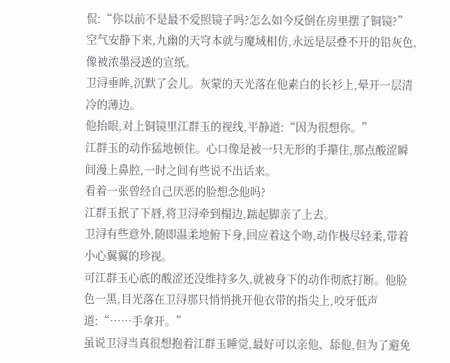侃:“你以前不是最不爱照镜子吗?怎么如今反倒在房里摆了铜镜?”
空气安静下来,九幽的天穹本就与魔域相仿,永远是层叠不开的铅灰色,像被浓墨浸透的宣纸。
卫浔垂眸,沉默了会儿。灰蒙的天光落在他素白的长衫上,晕开一层清冷的薄边。
他抬眼,对上铜镜里江群玉的视线,平静道:“因为很想你。”
江群玉的动作猛地顿住。心口像是被一只无形的手攥住,那点酸涩瞬间漫上鼻腔,一时之间有些说不出话来。
看着一张曾经自己厌恶的脸想念他吗?
江群玉抿了下唇,将卫浔牵到榻边,踮起脚亲了上去。
卫浔有些意外,随即温柔地俯下身,回应着这个吻,动作极尽轻柔,带着小心翼翼的珍视。
可江群玉心底的酸涩还没维持多久,就被身下的动作彻底打断。他脸色一黑,目光落在卫浔那只悄悄挑开他衣带的指尖上,咬牙低声道:“……手拿开。”
虽说卫浔当真很想抱着江群玉睡觉,最好可以亲他、舔他,但为了避免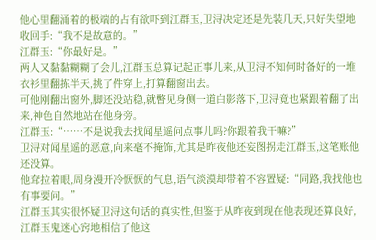他心里翻涌着的极端的占有欲吓到江群玉,卫浔决定还是先装几天,只好失望地收回手:“我不是故意的。”
江群玉:“你最好是。”
两人又黏黏糊糊了会儿,江群玉总算记起正事儿来,从卫浔不知何时备好的一堆衣衫里翻拣半天,挑了件穿上,打算翻窗出去。
可他刚翻出窗外,脚还没站稳,就瞥见身侧一道白影落下,卫浔竟也紧跟着翻了出来,神色自然地站在他身旁。
江群玉:“……不是说我去找闻星遥问点事儿吗?你跟着我干嘛?”
卫浔对闻星遥的恶意,向来毫不掩饰,尤其是昨夜他还妄图拐走江群玉,这笔账他还没算。
他耷拉着眼,周身漫开冷恹恹的气息,语气淡漠却带着不容置疑:“同路,我找他也有事要问。”
江群玉其实很怀疑卫浔这句话的真实性,但鉴于从昨夜到现在他表现还算良好,江群玉鬼迷心窍地相信了他这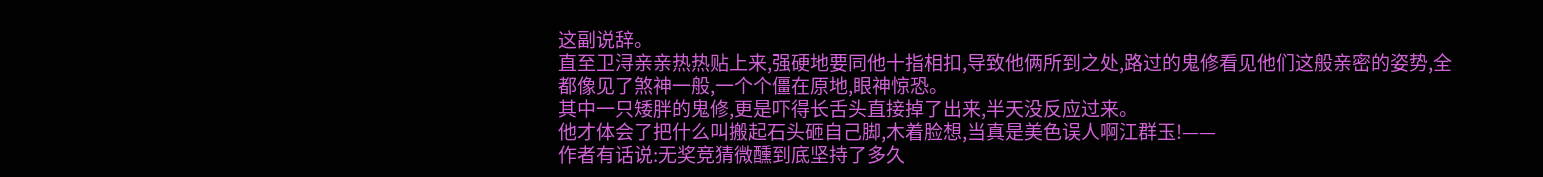这副说辞。
直至卫浔亲亲热热贴上来,强硬地要同他十指相扣,导致他俩所到之处,路过的鬼修看见他们这般亲密的姿势,全都像见了煞神一般,一个个僵在原地,眼神惊恐。
其中一只矮胖的鬼修,更是吓得长舌头直接掉了出来,半天没反应过来。
他才体会了把什么叫搬起石头砸自己脚,木着脸想,当真是美色误人啊江群玉!——
作者有话说:无奖竞猜微醺到底坚持了多久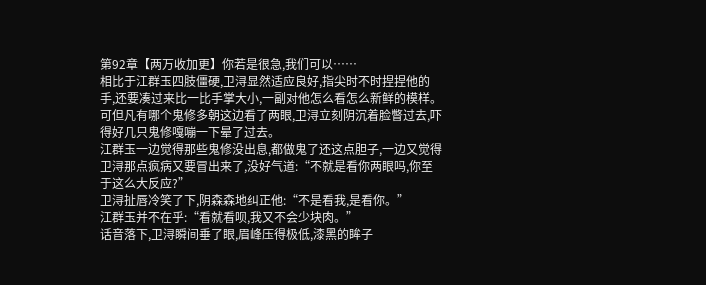第92章【两万收加更】你若是很急,我们可以……
相比于江群玉四肢僵硬,卫浔显然适应良好,指尖时不时捏捏他的手,还要凑过来比一比手掌大小,一副对他怎么看怎么新鲜的模样。
可但凡有哪个鬼修多朝这边看了两眼,卫浔立刻阴沉着脸瞥过去,吓得好几只鬼修嘎嘣一下晕了过去。
江群玉一边觉得那些鬼修没出息,都做鬼了还这点胆子,一边又觉得卫浔那点疯病又要冒出来了,没好气道:“不就是看你两眼吗,你至于这么大反应?”
卫浔扯唇冷笑了下,阴森森地纠正他:“不是看我,是看你。”
江群玉并不在乎:“看就看呗,我又不会少块肉。”
话音落下,卫浔瞬间垂了眼,眉峰压得极低,漆黑的眸子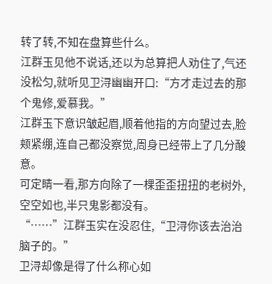转了转,不知在盘算些什么。
江群玉见他不说话,还以为总算把人劝住了,气还没松匀,就听见卫浔幽幽开口:“方才走过去的那个鬼修,爱慕我。”
江群玉下意识皱起眉,顺着他指的方向望过去,脸颊紧绷,连自己都没察觉,周身已经带上了几分酸意。
可定睛一看,那方向除了一棵歪歪扭扭的老树外,空空如也,半只鬼影都没有。
“……”江群玉实在没忍住,“卫浔你该去治治脑子的。”
卫浔却像是得了什么称心如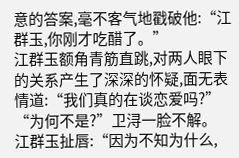意的答案,毫不客气地戳破他:“江群玉,你刚才吃醋了。”
江群玉额角青筋直跳,对两人眼下的关系产生了深深的怀疑,面无表情道:“我们真的在谈恋爱吗?”
“为何不是?”卫浔一脸不解。
江群玉扯唇:“因为不知为什么,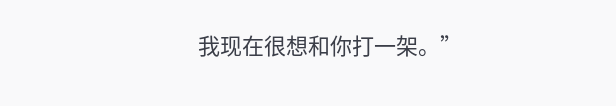我现在很想和你打一架。”